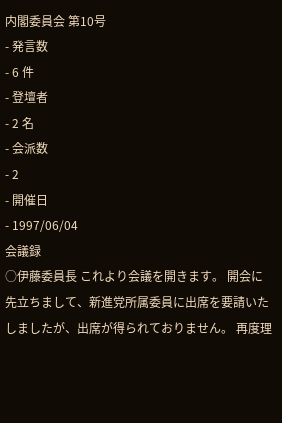内閣委員会 第10号
- 発言数
- 6 件
- 登壇者
- 2 名
- 会派数
- 2
- 開催日
- 1997/06/04
会議録
○伊藤委員長 これより会議を開きます。 開会に先立ちまして、新進党所属委員に出席を要請いたしましたが、出席が得られておりません。 再度理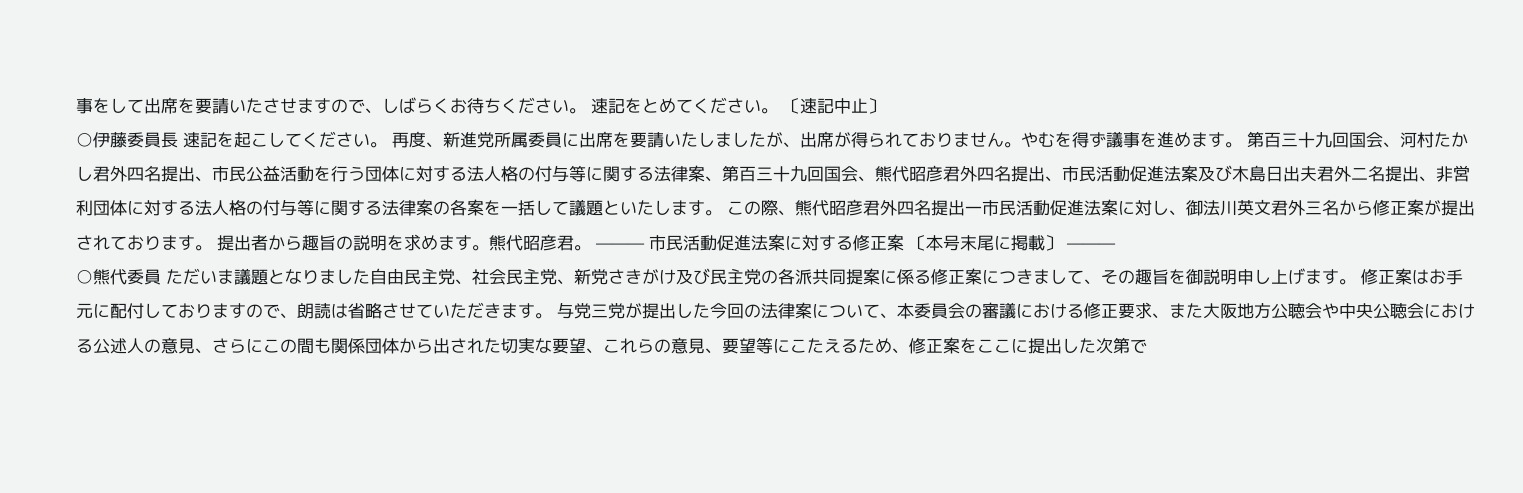事をして出席を要請いたさせますので、しばらくお待ちください。 速記をとめてください。 〔速記中止〕
○伊藤委員長 速記を起こしてください。 再度、新進党所属委員に出席を要請いたしましたが、出席が得られておりません。やむを得ず議事を進めます。 第百三十九回国会、河村たかし君外四名提出、市民公益活動を行う団体に対する法人格の付与等に関する法律案、第百三十九回国会、熊代昭彦君外四名提出、市民活動促進法案及び木島日出夫君外二名提出、非営利団体に対する法人格の付与等に関する法律案の各案を一括して議題といたします。 この際、熊代昭彦君外四名提出一市民活動促進法案に対し、御法川英文君外三名から修正案が提出されております。 提出者から趣旨の説明を求めます。熊代昭彦君。 ——— 市民活動促進法案に対する修正案 〔本号末尾に掲載〕 ———
○熊代委員 ただいま議題となりました自由民主党、社会民主党、新党さきがけ及び民主党の各派共同提案に係る修正案につきまして、その趣旨を御説明申し上げます。 修正案はお手元に配付しておりますので、朗読は省略させていただきます。 与党三党が提出した今回の法律案について、本委員会の審議における修正要求、また大阪地方公聴会や中央公聴会における公述人の意見、さらにこの間も関係団体から出された切実な要望、これらの意見、要望等にこたえるため、修正案をここに提出した次第で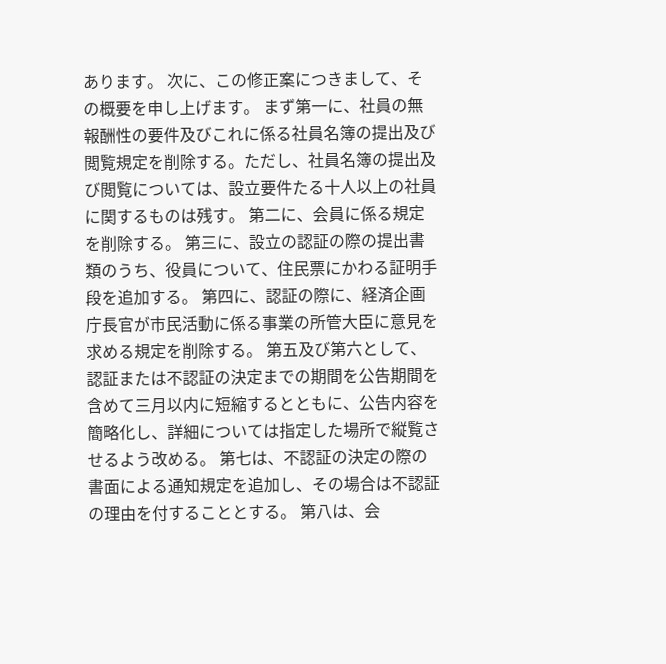あります。 次に、この修正案につきまして、その概要を申し上げます。 まず第一に、社員の無報酬性の要件及びこれに係る社員名簿の提出及び閲覧規定を削除する。ただし、社員名簿の提出及び閲覧については、設立要件たる十人以上の社員に関するものは残す。 第二に、会員に係る規定を削除する。 第三に、設立の認証の際の提出書類のうち、役員について、住民票にかわる証明手段を追加する。 第四に、認証の際に、経済企画庁長官が市民活動に係る事業の所管大臣に意見を求める規定を削除する。 第五及び第六として、認証または不認証の決定までの期間を公告期間を含めて三月以内に短縮するとともに、公告内容を簡略化し、詳細については指定した場所で縦覧させるよう改める。 第七は、不認証の決定の際の書面による通知規定を追加し、その場合は不認証の理由を付することとする。 第八は、会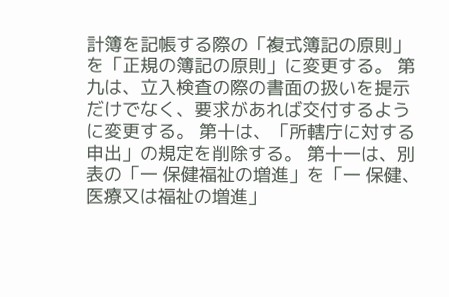計簿を記帳する際の「複式簿記の原則」を「正規の簿記の原則」に変更する。 第九は、立入検査の際の書面の扱いを提示だけでなく、要求があれば交付するように変更する。 第十は、「所轄庁に対する申出」の規定を削除する。 第十一は、別表の「一 保健福祉の増進」を「一 保健、医療又は福祉の増進」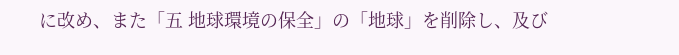に改め、また「五 地球環境の保全」の「地球」を削除し、及び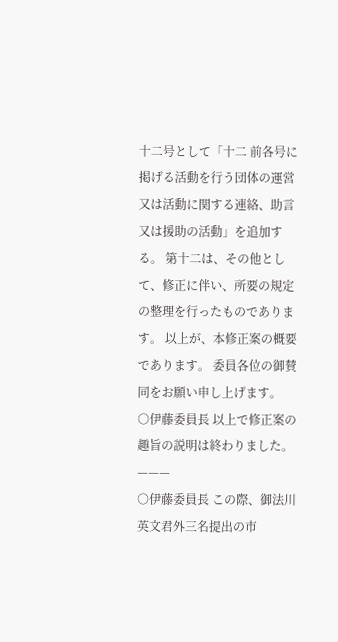十二号として「十二 前各号に掲げる活動を行う団体の運営又は活動に関する連絡、助言又は援助の活動」を追加する。 第十二は、その他として、修正に伴い、所要の規定の整理を行ったものであります。 以上が、本修正案の概要であります。 委員各位の御賛同をお願い申し上げます。
○伊藤委員長 以上で修正案の趣旨の説明は終わりました。 ———
○伊藤委員長 この際、御法川英文君外三名提出の市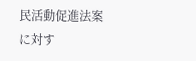民活動促進法案に対す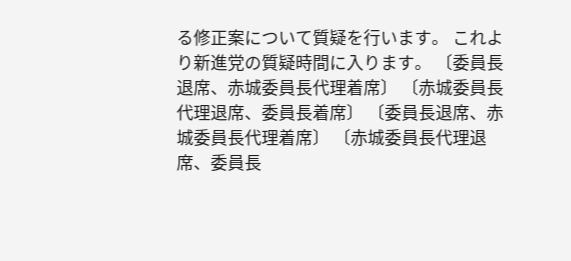る修正案について質疑を行います。 これより新進党の質疑時間に入ります。 〔委員長退席、赤城委員長代理着席〕 〔赤城委員長代理退席、委員長着席〕 〔委員長退席、赤城委員長代理着席〕 〔赤城委員長代理退席、委員長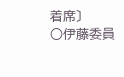着席〕
○伊藤委員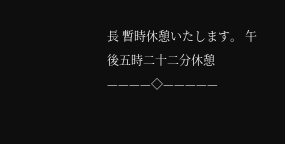長 暫時休憩いたします。 午後五時二十二分休憩 ————◇—————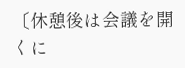〔休憩後は会議を開くに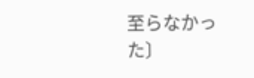至らなかった〕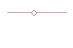————◇—————